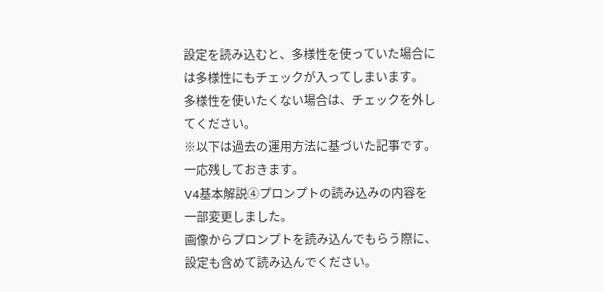設定を読み込むと、多様性を使っていた場合には多様性にもチェックが入ってしまいます。
多様性を使いたくない場合は、チェックを外してください。
※以下は過去の運用方法に基づいた記事です。一応残しておきます。
V4基本解説④プロンプトの読み込みの内容を一部変更しました。
画像からプロンプトを読み込んでもらう際に、設定も含めて読み込んでください。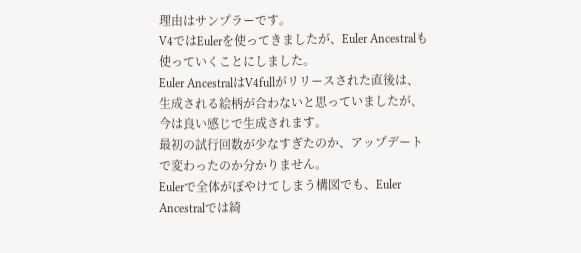理由はサンプラーです。
V4ではEulerを使ってきましたが、Euler Ancestralも使っていくことにしました。
Euler AncestralはV4fullがリリースされた直後は、生成される絵柄が合わないと思っていましたが、今は良い感じで生成されます。
最初の試行回数が少なすぎたのか、アップデートで変わったのか分かりません。
Eulerで全体がぼやけてしまう構図でも、Euler Ancestralでは綺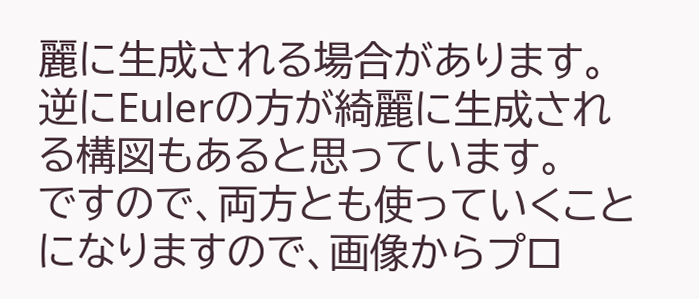麗に生成される場合があります。
逆にEulerの方が綺麗に生成される構図もあると思っています。
ですので、両方とも使っていくことになりますので、画像からプロ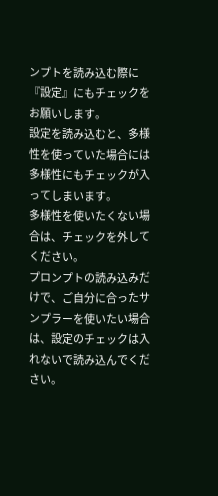ンプトを読み込む際に『設定』にもチェックをお願いします。
設定を読み込むと、多様性を使っていた場合には多様性にもチェックが入ってしまいます。
多様性を使いたくない場合は、チェックを外してください。
プロンプトの読み込みだけで、ご自分に合ったサンプラーを使いたい場合は、設定のチェックは入れないで読み込んでください。